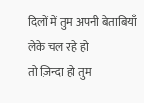दिलों में तुम अपनी बेताबियाँ लेके चल रहे हो
तो ज़िन्दा हो तुम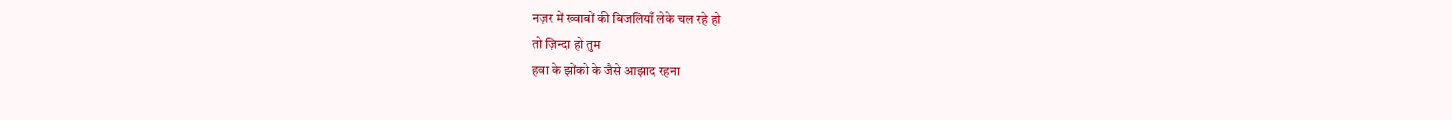नज़र में ख्वाबों की बिजलियाँ लेके चल रहे हो
तो ज़िन्दा हो तुम
हवा के झोंको के जैसे आझाद रहना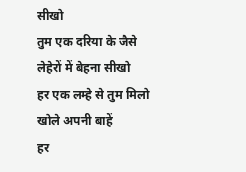सीखो
तुम एक दरिया के जैसे लेहेरों में बेहना सीखो
हर एक लम्हे से तुम मिलो खोले अपनी बाहें
हर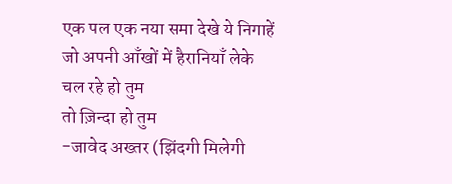एक पल एक नया समा देखे ये निगाहें
जो अपनी आँखों में हैरानियाँ लेके चल रहे हो तुम
तो ज़िन्दा हो तुम
-जावेद अख्तर (झिंदगी मिलेगी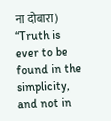ना दोबारा)
“Truth is ever to be found in the simplicity, and not in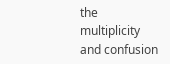the multiplicity and confusion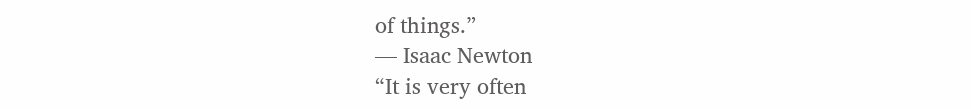of things.”
— Isaac Newton
“It is very often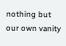nothing but our own vanity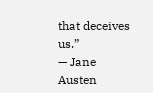that deceives us.”
— Jane Austen